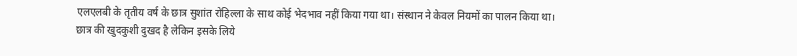एलएलबी के तृतीय वर्ष के छात्र सुशांत रोहिल्ला के साथ कोई भेदभाव नहीं किया गया था। संस्थान ने केवल नियमों का पालन किया था। छात्र की खुदकुशी दुखद है लेकिन इसके लिये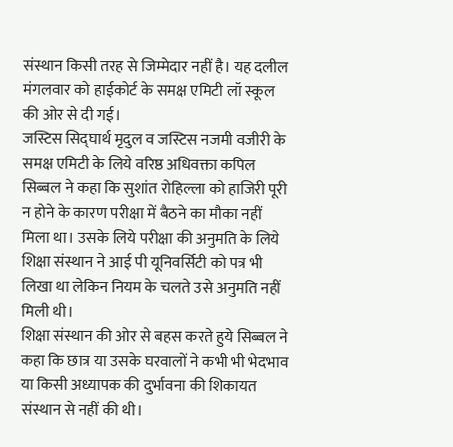संस्थान किसी तरह से जिम्मेदार नहीं है। यह दलील मंगलवार को हाईकोर्ट के समक्ष एमिटी लॉ स्कूल की ओर से दी गई।
जस्टिस सिद्घार्थ मृदुल व जस्टिस नजमी वजीरी के समक्ष एमिटी के लिये वरिष्ठ अधिवक्ता कपिल सिब्बल ने कहा कि सुशांत रोहिल्ला को हाजिरी पूरी न होने के कारण परीक्षा में बैठने का मौका नहीं मिला था। उसके लिये परीक्षा की अनुमति के लिये शिक्षा संस्थान ने आई पी यूनिवर्सिटी को पत्र भी लिखा था लेकिन नियम के चलते उसे अनुमति नहीं मिली थी।
शिक्षा संस्थान की ओर से बहस करते हुये सिब्बल ने कहा कि छात्र या उसके घरवालों ने कभी भी भेदभाव या किसी अध्यापक की दुर्भावना की शिकायत संस्थान से नहीं की थी।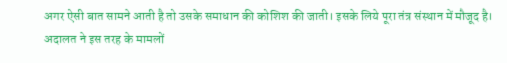अगर ऐसी बात सामने आती है तो उसके समाधान की कोशिश की जाती। इसके लिये पूरा तंत्र संस्थान में मौजूद है।
अदालत ने इस तरह के मामलों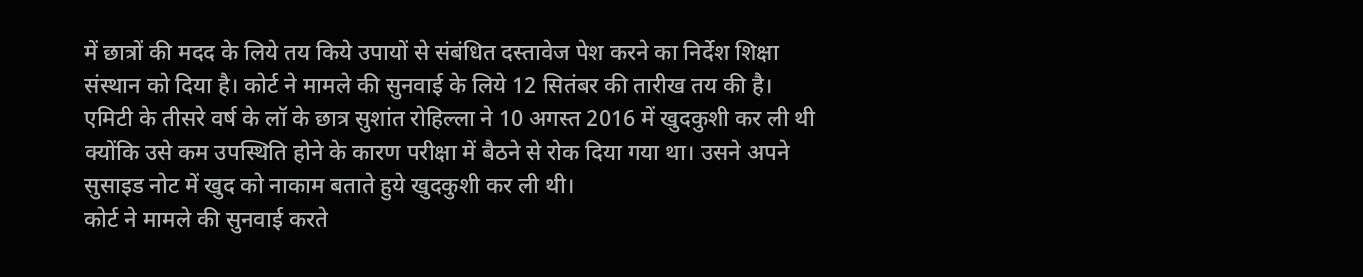में छात्रों की मदद के लिये तय किये उपायों से संबंधित दस्तावेज पेश करने का निर्देश शिक्षा संस्थान को दिया है। कोर्ट ने मामले की सुनवाई के लिये 12 सितंबर की तारीख तय की है।
एमिटी के तीसरे वर्ष के लॉ के छात्र सुशांत रोहिल्ला ने 10 अगस्त 2016 में खुदकुशी कर ली थी क्योंकि उसे कम उपस्थिति होने के कारण परीक्षा में बैठने से रोक दिया गया था। उसने अपने सुसाइड नोट में खुद को नाकाम बताते हुये खुदकुशी कर ली थी।
कोर्ट ने मामले की सुनवाई करते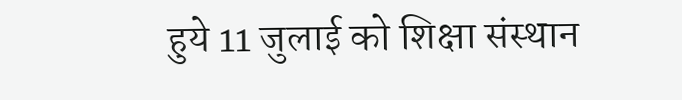हुये 11 जुलाई को शिक्षा संस्थान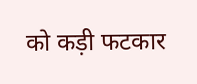को कड़ी फटकार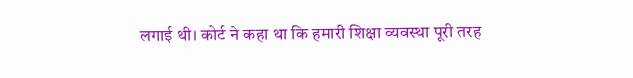लगाई थी। कोर्ट ने कहा था कि हमारी शिक्षा व्यवस्था पूरी तरह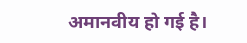अमानवीय हो गई है।